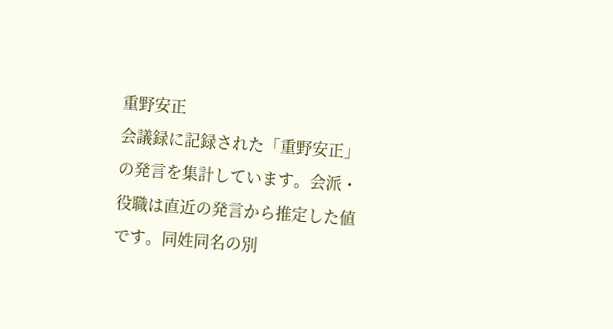重野安正
会議録に記録された「重野安正」の発言を集計しています。会派・役職は直近の発言から推定した値です。同姓同名の別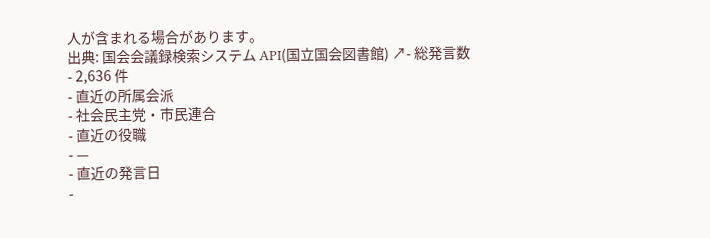人が含まれる場合があります。
出典: 国会会議録検索システム API(国立国会図書館) ↗- 総発言数
- 2,636 件
- 直近の所属会派
- 社会民主党・市民連合
- 直近の役職
- —
- 直近の発言日
-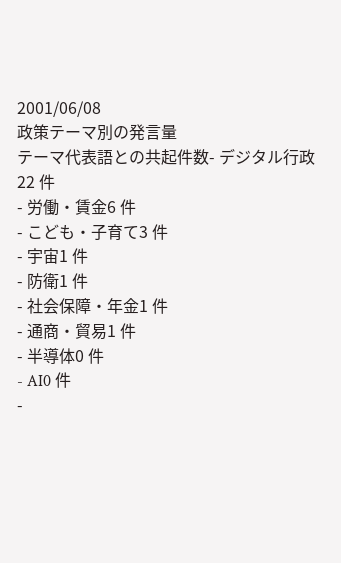2001/06/08
政策テーマ別の発言量
テーマ代表語との共起件数- デジタル行政22 件
- 労働・賃金6 件
- こども・子育て3 件
- 宇宙1 件
- 防衛1 件
- 社会保障・年金1 件
- 通商・貿易1 件
- 半導体0 件
- AI0 件
-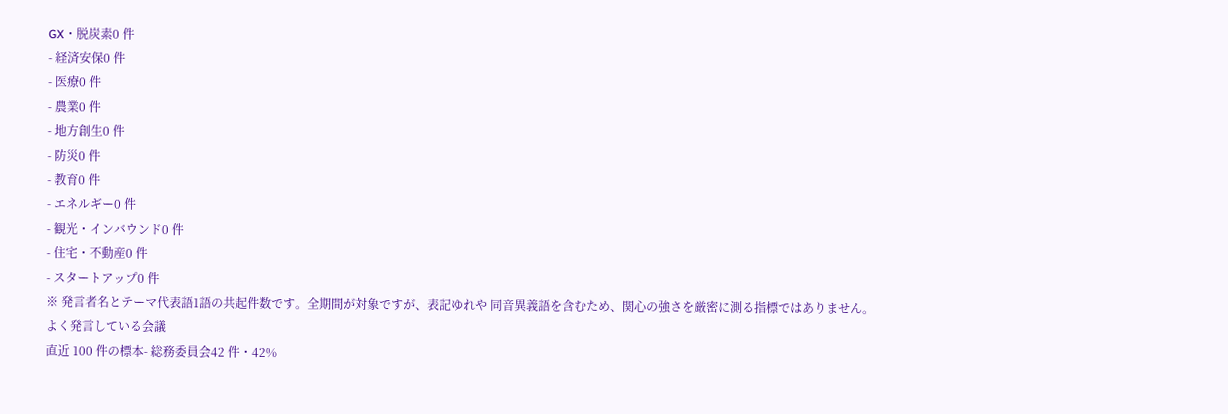GX・脱炭素0 件
- 経済安保0 件
- 医療0 件
- 農業0 件
- 地方創生0 件
- 防災0 件
- 教育0 件
- エネルギー0 件
- 観光・インバウンド0 件
- 住宅・不動産0 件
- スタートアップ0 件
※ 発言者名とテーマ代表語1語の共起件数です。全期間が対象ですが、表記ゆれや 同音異義語を含むため、関心の強さを厳密に測る指標ではありません。
よく発言している会議
直近 100 件の標本- 総務委員会42 件・42%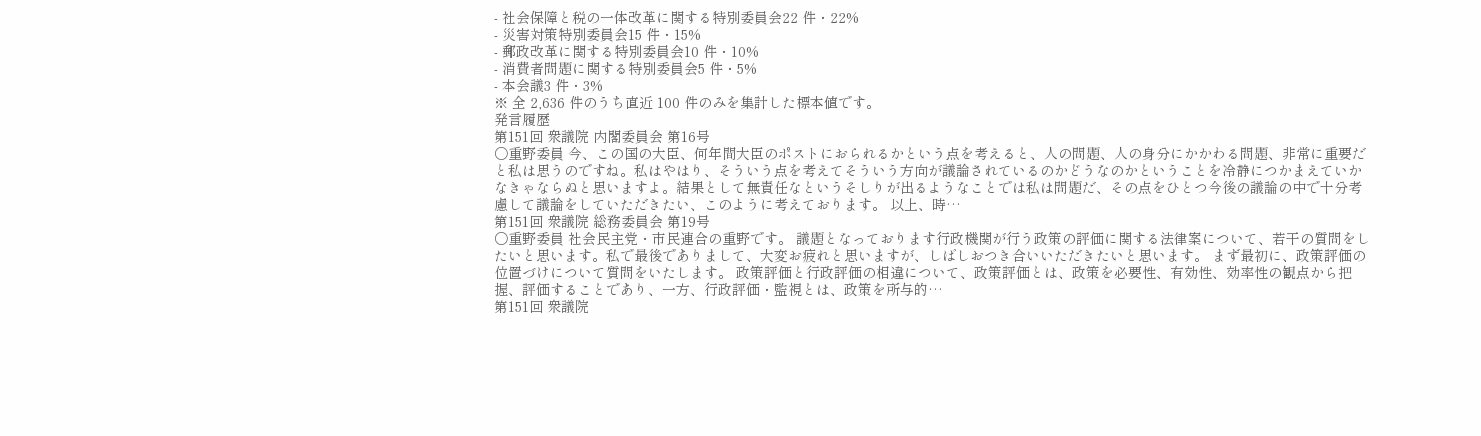- 社会保障と税の一体改革に関する特別委員会22 件・22%
- 災害対策特別委員会15 件・15%
- 郵政改革に関する特別委員会10 件・10%
- 消費者問題に関する特別委員会5 件・5%
- 本会議3 件・3%
※ 全 2,636 件のうち直近 100 件のみを集計した標本値です。
発言履歴
第151回 衆議院 内閣委員会 第16号
○重野委員 今、この国の大臣、何年間大臣のポストにおられるかという点を考えると、人の問題、人の身分にかかわる問題、非常に重要だと私は思うのですね。私はやはり、そういう点を考えてそういう方向が議論されているのかどうなのかということを冷静につかまえていかなきゃならぬと思いますよ。結果として無責任なというそしりが出るようなことでは私は問題だ、その点をひとつ今後の議論の中で十分考慮して議論をしていただきたい、このように考えております。 以上、時…
第151回 衆議院 総務委員会 第19号
○重野委員 社会民主党・市民連合の重野です。 議題となっております行政機関が行う政策の評価に関する法律案について、若干の質問をしたいと思います。私で最後でありまして、大変お疲れと思いますが、しばしおつき合いいただきたいと思います。 まず最初に、政策評価の位置づけについて質問をいたします。 政策評価と行政評価の相違について、政策評価とは、政策を必要性、有効性、効率性の観点から把握、評価することであり、一方、行政評価・監視とは、政策を所与的…
第151回 衆議院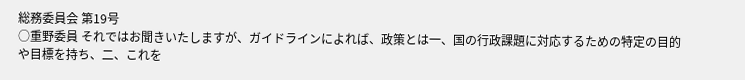総務委員会 第19号
○重野委員 それではお聞きいたしますが、ガイドラインによれば、政策とは一、国の行政課題に対応するための特定の目的や目標を持ち、二、これを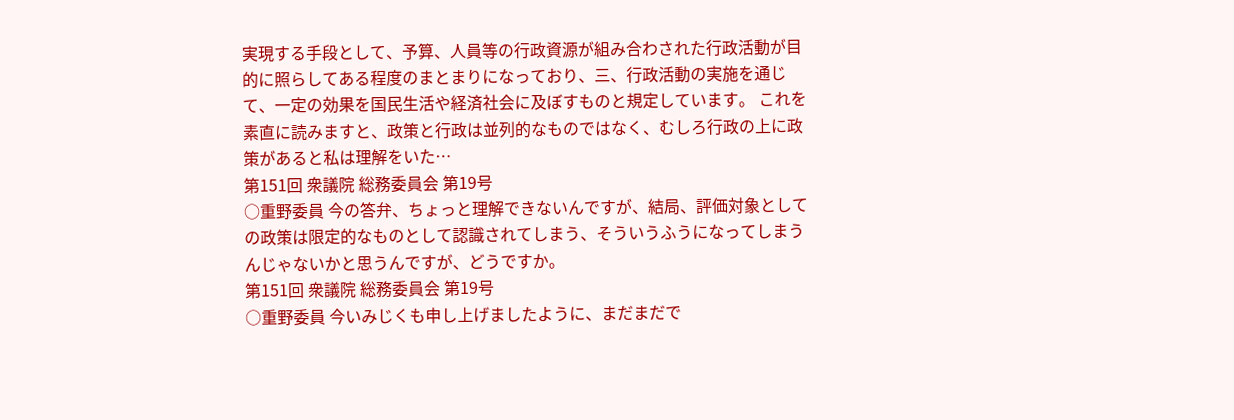実現する手段として、予算、人員等の行政資源が組み合わされた行政活動が目的に照らしてある程度のまとまりになっており、三、行政活動の実施を通じて、一定の効果を国民生活や経済社会に及ぼすものと規定しています。 これを素直に読みますと、政策と行政は並列的なものではなく、むしろ行政の上に政策があると私は理解をいた…
第151回 衆議院 総務委員会 第19号
○重野委員 今の答弁、ちょっと理解できないんですが、結局、評価対象としての政策は限定的なものとして認識されてしまう、そういうふうになってしまうんじゃないかと思うんですが、どうですか。
第151回 衆議院 総務委員会 第19号
○重野委員 今いみじくも申し上げましたように、まだまだで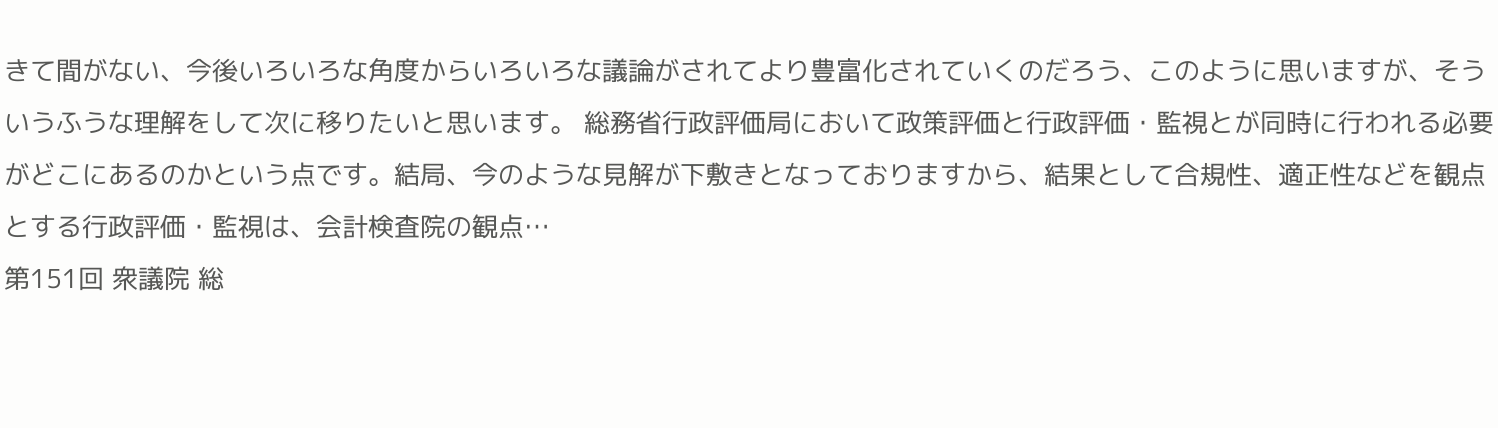きて間がない、今後いろいろな角度からいろいろな議論がされてより豊富化されていくのだろう、このように思いますが、そういうふうな理解をして次に移りたいと思います。 総務省行政評価局において政策評価と行政評価・監視とが同時に行われる必要がどこにあるのかという点です。結局、今のような見解が下敷きとなっておりますから、結果として合規性、適正性などを観点とする行政評価・監視は、会計検査院の観点…
第151回 衆議院 総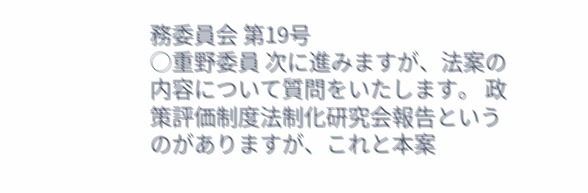務委員会 第19号
○重野委員 次に進みますが、法案の内容について質問をいたします。 政策評価制度法制化研究会報告というのがありますが、これと本案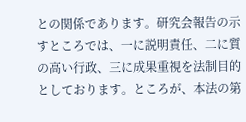との関係であります。研究会報告の示すところでは、一に説明責任、二に質の高い行政、三に成果重視を法制目的としております。ところが、本法の第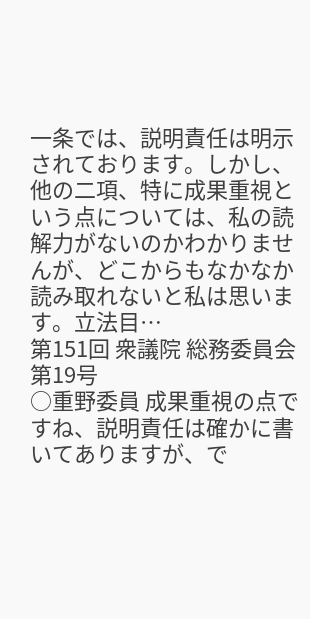一条では、説明責任は明示されております。しかし、他の二項、特に成果重視という点については、私の読解力がないのかわかりませんが、どこからもなかなか読み取れないと私は思います。立法目…
第151回 衆議院 総務委員会 第19号
○重野委員 成果重視の点ですね、説明責任は確かに書いてありますが、で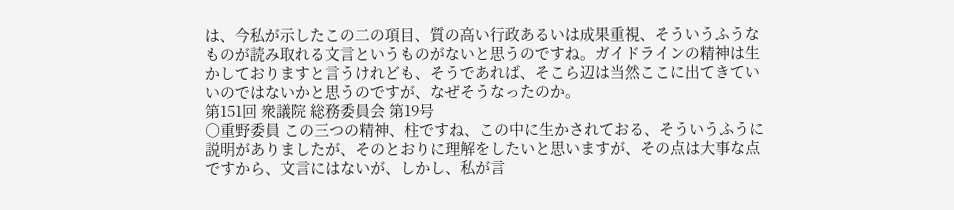は、今私が示したこの二の項目、質の高い行政あるいは成果重視、そういうふうなものが読み取れる文言というものがないと思うのですね。ガイドラインの精神は生かしておりますと言うけれども、そうであれば、そこら辺は当然ここに出てきていいのではないかと思うのですが、なぜそうなったのか。
第151回 衆議院 総務委員会 第19号
○重野委員 この三つの精神、柱ですね、この中に生かされておる、そういうふうに説明がありましたが、そのとおりに理解をしたいと思いますが、その点は大事な点ですから、文言にはないが、しかし、私が言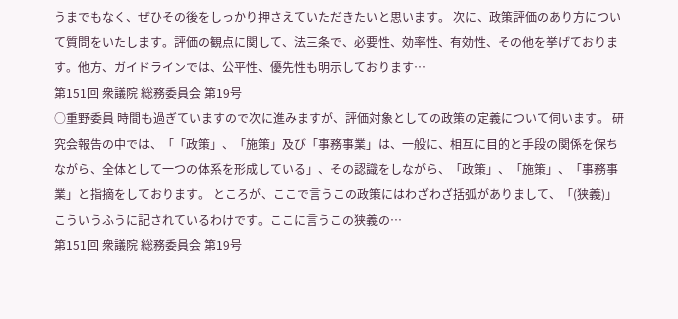うまでもなく、ぜひその後をしっかり押さえていただきたいと思います。 次に、政策評価のあり方について質問をいたします。評価の観点に関して、法三条で、必要性、効率性、有効性、その他を挙げております。他方、ガイドラインでは、公平性、優先性も明示しております…
第151回 衆議院 総務委員会 第19号
○重野委員 時間も過ぎていますので次に進みますが、評価対象としての政策の定義について伺います。 研究会報告の中では、「「政策」、「施策」及び「事務事業」は、一般に、相互に目的と手段の関係を保ちながら、全体として一つの体系を形成している」、その認識をしながら、「政策」、「施策」、「事務事業」と指摘をしております。 ところが、ここで言うこの政策にはわざわざ括弧がありまして、「(狭義)」こういうふうに記されているわけです。ここに言うこの狭義の…
第151回 衆議院 総務委員会 第19号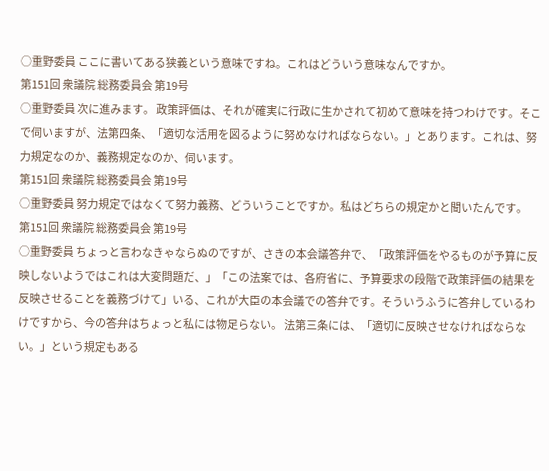○重野委員 ここに書いてある狭義という意味ですね。これはどういう意味なんですか。
第151回 衆議院 総務委員会 第19号
○重野委員 次に進みます。 政策評価は、それが確実に行政に生かされて初めて意味を持つわけです。そこで伺いますが、法第四条、「適切な活用を図るように努めなければならない。」とあります。これは、努力規定なのか、義務規定なのか、伺います。
第151回 衆議院 総務委員会 第19号
○重野委員 努力規定ではなくて努力義務、どういうことですか。私はどちらの規定かと聞いたんです。
第151回 衆議院 総務委員会 第19号
○重野委員 ちょっと言わなきゃならぬのですが、さきの本会議答弁で、「政策評価をやるものが予算に反映しないようではこれは大変問題だ、」「この法案では、各府省に、予算要求の段階で政策評価の結果を反映させることを義務づけて」いる、これが大臣の本会議での答弁です。そういうふうに答弁しているわけですから、今の答弁はちょっと私には物足らない。 法第三条には、「適切に反映させなければならない。」という規定もある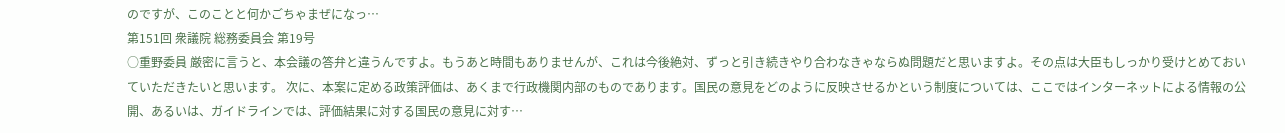のですが、このことと何かごちゃまぜになっ…
第151回 衆議院 総務委員会 第19号
○重野委員 厳密に言うと、本会議の答弁と違うんですよ。もうあと時間もありませんが、これは今後絶対、ずっと引き続きやり合わなきゃならぬ問題だと思いますよ。その点は大臣もしっかり受けとめておいていただきたいと思います。 次に、本案に定める政策評価は、あくまで行政機関内部のものであります。国民の意見をどのように反映させるかという制度については、ここではインターネットによる情報の公開、あるいは、ガイドラインでは、評価結果に対する国民の意見に対す…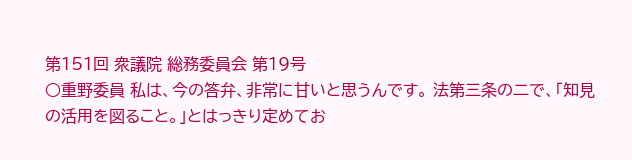第151回 衆議院 総務委員会 第19号
○重野委員 私は、今の答弁、非常に甘いと思うんです。 法第三条の二で、「知見の活用を図ること。」とはっきり定めてお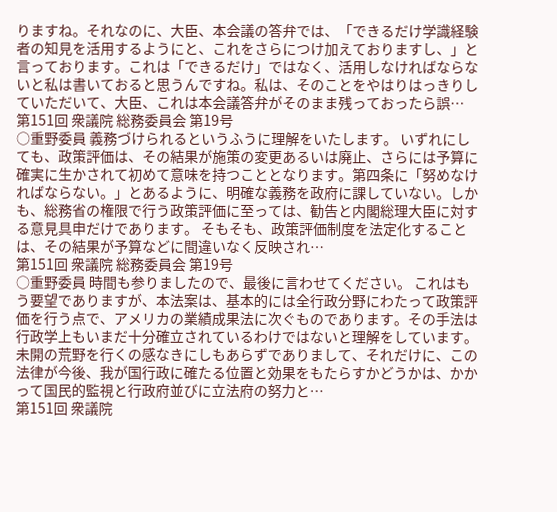りますね。それなのに、大臣、本会議の答弁では、「できるだけ学識経験者の知見を活用するようにと、これをさらにつけ加えておりますし、」と言っております。これは「できるだけ」ではなく、活用しなければならないと私は書いておると思うんですね。私は、そのことをやはりはっきりしていただいて、大臣、これは本会議答弁がそのまま残っておったら誤…
第151回 衆議院 総務委員会 第19号
○重野委員 義務づけられるというふうに理解をいたします。 いずれにしても、政策評価は、その結果が施策の変更あるいは廃止、さらには予算に確実に生かされて初めて意味を持つこととなります。第四条に「努めなければならない。」とあるように、明確な義務を政府に課していない。しかも、総務省の権限で行う政策評価に至っては、勧告と内閣総理大臣に対する意見具申だけであります。 そもそも、政策評価制度を法定化することは、その結果が予算などに間違いなく反映され…
第151回 衆議院 総務委員会 第19号
○重野委員 時間も参りましたので、最後に言わせてください。 これはもう要望でありますが、本法案は、基本的には全行政分野にわたって政策評価を行う点で、アメリカの業績成果法に次ぐものであります。その手法は行政学上もいまだ十分確立されているわけではないと理解をしています。未開の荒野を行くの感なきにしもあらずでありまして、それだけに、この法律が今後、我が国行政に確たる位置と効果をもたらすかどうかは、かかって国民的監視と行政府並びに立法府の努力と…
第151回 衆議院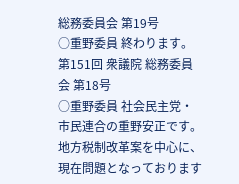総務委員会 第19号
○重野委員 終わります。
第151回 衆議院 総務委員会 第18号
○重野委員 社会民主党・市民連合の重野安正です。地方税制改革案を中心に、現在問題となっております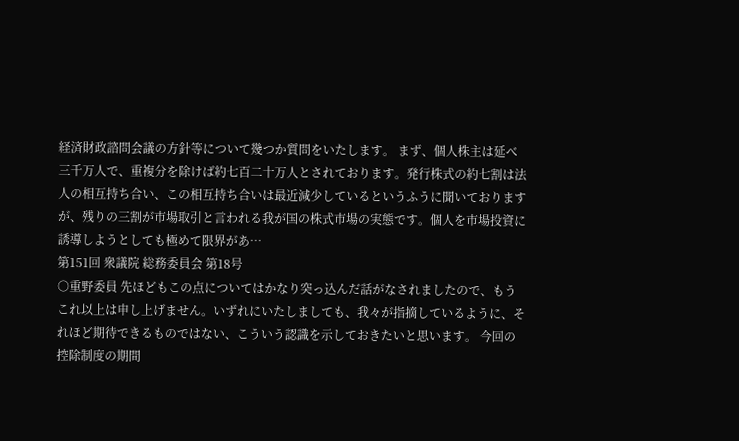経済財政諮問会議の方針等について幾つか質問をいたします。 まず、個人株主は延べ三千万人で、重複分を除けば約七百二十万人とされております。発行株式の約七割は法人の相互持ち合い、この相互持ち合いは最近減少しているというふうに聞いておりますが、残りの三割が市場取引と言われる我が国の株式市場の実態です。個人を市場投資に誘導しようとしても極めて限界があ…
第151回 衆議院 総務委員会 第18号
○重野委員 先ほどもこの点についてはかなり突っ込んだ話がなされましたので、もうこれ以上は申し上げません。いずれにいたしましても、我々が指摘しているように、それほど期待できるものではない、こういう認識を示しておきたいと思います。 今回の控除制度の期間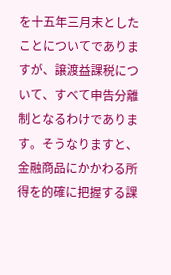を十五年三月末としたことについてでありますが、譲渡益課税について、すべて申告分離制となるわけであります。そうなりますと、金融商品にかかわる所得を的確に把握する課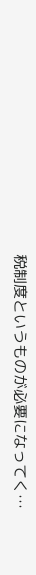税制度というものが必要になってく…